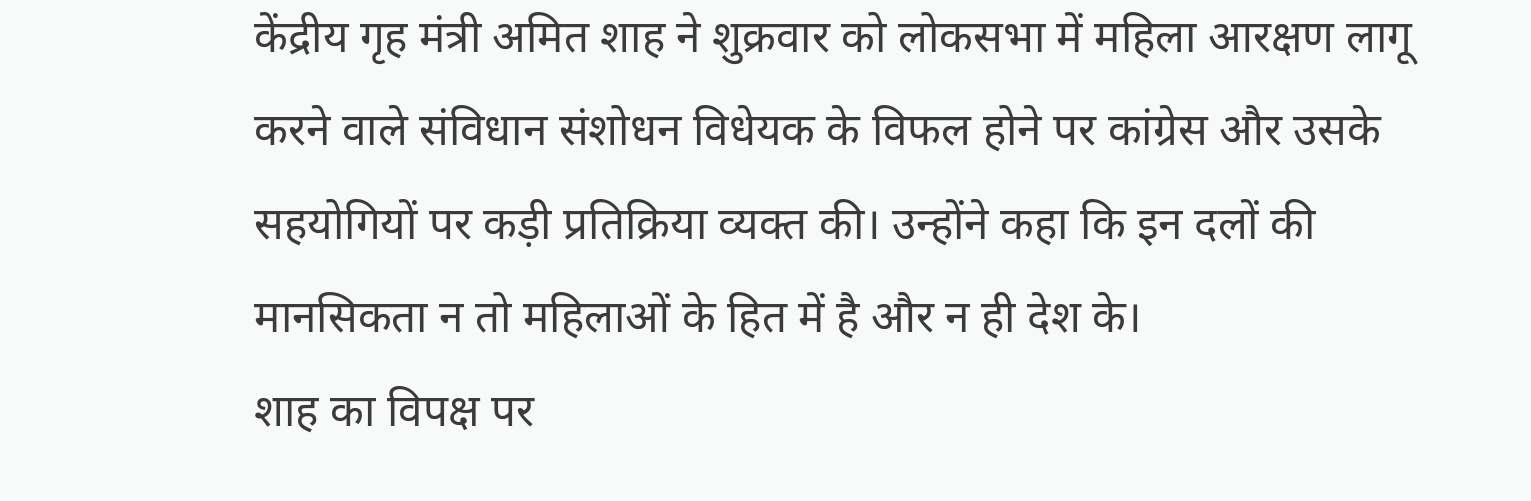केंद्रीय गृह मंत्री अमित शाह ने शुक्रवार को लोकसभा में महिला आरक्षण लागू करने वाले संविधान संशोधन विधेयक के विफल होने पर कांग्रेस और उसके सहयोगियों पर कड़ी प्रतिक्रिया व्यक्त की। उन्होंने कहा कि इन दलों की मानसिकता न तो महिलाओं के हित में है और न ही देश के।
शाह का विपक्ष पर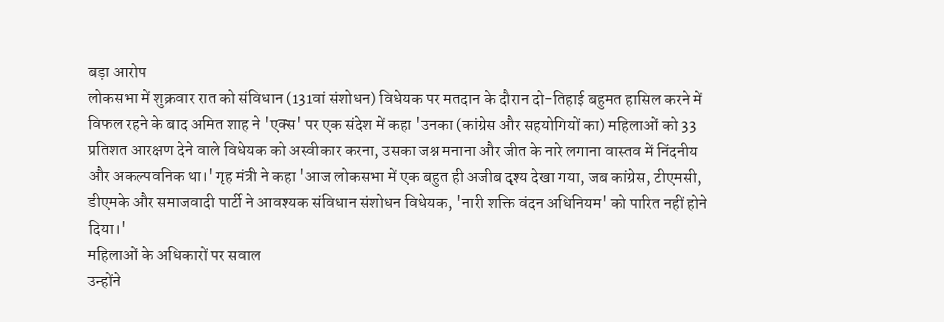बड़ा आरोप
लोकसभा में शुक्रवार रात को संविधान (131वां संशोधन) विधेयक पर मतदान के दौरान दो-तिहाई बहुमत हासिल करने में विफल रहने के बाद अमित शाह ने 'एक्स' पर एक संदेश में कहा 'उनका (कांग्रेस और सहयोगियों का) महिलाओं को 33 प्रतिशत आरक्षण देने वाले विधेयक को अस्वीकार करना, उसका जश्न मनाना और जीत के नारे लगाना वास्तव में निंदनीय और अकल्पवनिक था।' गृह मंत्री ने कहा 'आज लोकसभा में एक बहुत ही अजीब दृश्य देखा गया, जब कांग्रेस, टीएमसी, डीएमके और समाजवादी पार्टी ने आवश्यक संविधान संशोधन विधेयक, 'नारी शक्ति वंदन अधिनियम' को पारित नहीं होने दिया।'
महिलाओं के अधिकारों पर सवाल
उन्होंने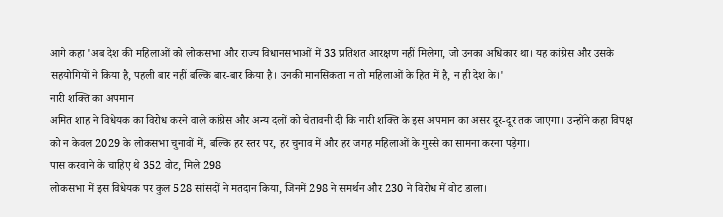आगे कहा 'अब देश की महिलाओं को लोकसभा और राज्य विधानसभाओं में 33 प्रतिशत आरक्षण नहीं मिलेगा, जो उनका अधिकार था। यह कांग्रेस और उसके सहयोगियों ने किया है, पहली बार नहीं बल्कि बार-बार किया है। उनकी मानसिकता न तो महिलाओं के हित में है, न ही देश के।'
नारी शक्ति का अपमान
अमित शाह ने विधेयक का विरोध करने वाले कांग्रेस और अन्य दलों को चेतावनी दी कि नारी शक्ति के इस अपमान का असर दूर-दूर तक जाएगा। उन्होंने कहा विपक्ष को न केवल 2029 के लोकसभा चुनावों में, बल्कि हर स्तर पर, हर चुनाव में और हर जगह महिलाओं के गुस्से का सामना करना पड़ेगा।
पास करवाने के चाहिए थे 352 वोट, मिले 298
लोकसभा में इस विधेयक पर कुल 528 सांसदों ने मतदान किया, जिनमें 298 ने समर्थन और 230 ने विरोध में वोट डाला।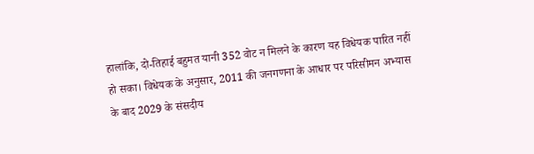हालांकि, दो-तिहाई बहुमत यानी 352 वोट न मिलने के कारण यह विधेयक पारित नहीं हो सका। विधेयक के अनुसार, 2011 की जनगणना के आधार पर परिसीमन अभ्यास के बाद 2029 के संसदीय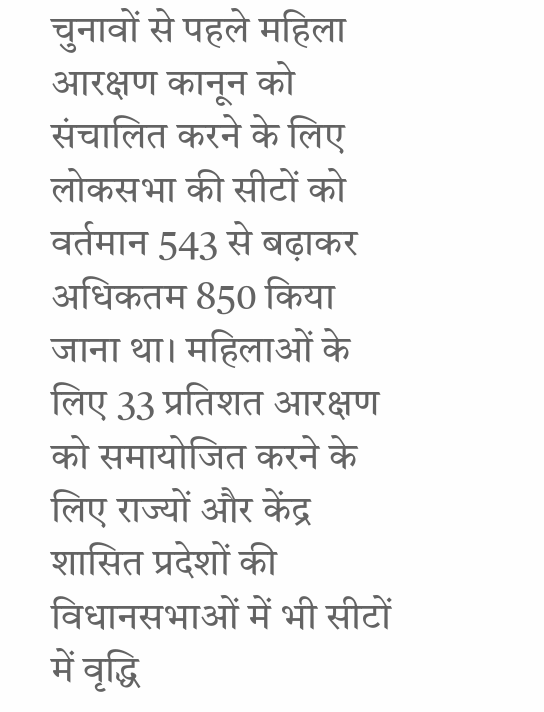चुनावों से पहले महिला आरक्षण कानून को संचालित करने के लिए लोकसभा की सीटों को वर्तमान 543 से बढ़ाकर अधिकतम 850 किया जाना था। महिलाओं के लिए 33 प्रतिशत आरक्षण को समायोजित करने के लिए राज्यों और केंद्र शासित प्रदेशों की विधानसभाओं में भी सीटों में वृद्धि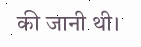की जानी थी।